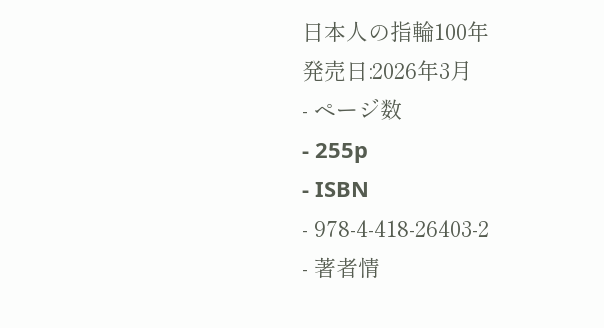日本人の指輪100年
発売日:2026年3月
- ページ数
- 255p
- ISBN
- 978-4-418-26403-2
- 著者情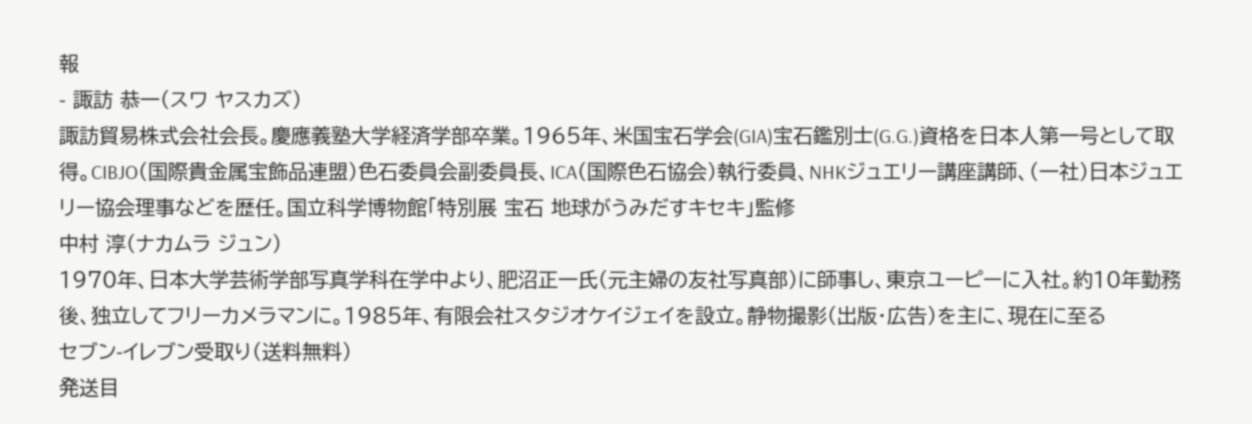報
- 諏訪 恭一(スワ ヤスカズ)
諏訪貿易株式会社会長。慶應義塾大学経済学部卒業。1965年、米国宝石学会(GIA)宝石鑑別士(G.G.)資格を日本人第一号として取得。CIBJO(国際貴金属宝飾品連盟)色石委員会副委員長、ICA(国際色石協会)執行委員、NHKジュエリー講座講師、(一社)日本ジュエリー協会理事などを歴任。国立科学博物館「特別展 宝石 地球がうみだすキセキ」監修
中村 淳(ナカムラ ジュン)
1970年、日本大学芸術学部写真学科在学中より、肥沼正一氏(元主婦の友社写真部)に師事し、東京ユーピーに入社。約10年勤務後、独立してフリーカメラマンに。1985年、有限会社スタジオケイジェイを設立。静物撮影(出版・広告)を主に、現在に至る
セブン-イレブン受取り(送料無料)
発送目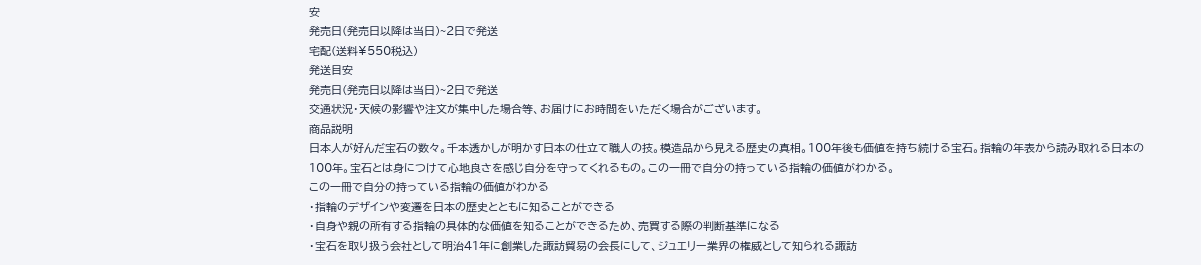安
発売日(発売日以降は当日)~2日で発送
宅配(送料¥550税込)
発送目安
発売日(発売日以降は当日)~2日で発送
交通状況・天候の影響や注文が集中した場合等、お届けにお時間をいただく場合がございます。
商品説明
日本人が好んだ宝石の数々。千本透かしが明かす日本の仕立て職人の技。模造品から見える歴史の真相。100年後も価値を持ち続ける宝石。指輪の年表から読み取れる日本の100年。宝石とは身につけて心地良さを感じ自分を守ってくれるもの。この一冊で自分の持っている指輪の価値がわかる。
この一冊で自分の持っている指輪の価値がわかる
・指輪のデザインや変遷を日本の歴史とともに知ることができる
・自身や親の所有する指輪の具体的な価値を知ることができるため、売買する際の判断基準になる
・宝石を取り扱う会社として明治41年に創業した諏訪貿易の会長にして、ジュエリー業界の権威として知られる諏訪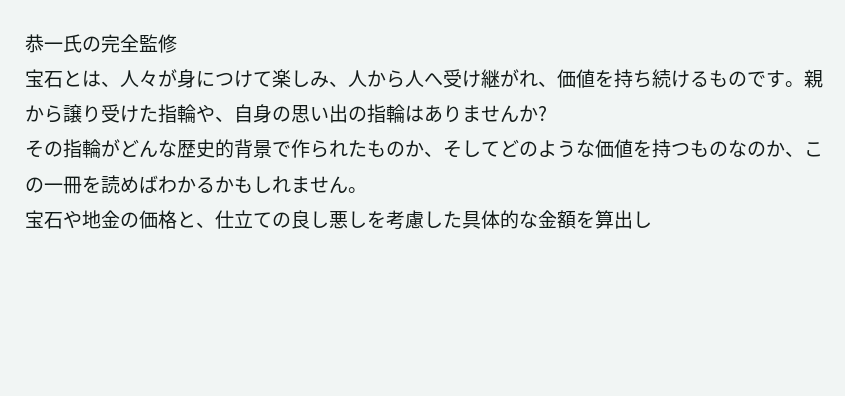恭一氏の完全監修
宝石とは、人々が身につけて楽しみ、人から人へ受け継がれ、価値を持ち続けるものです。親から譲り受けた指輪や、自身の思い出の指輪はありませんか?
その指輪がどんな歴史的背景で作られたものか、そしてどのような価値を持つものなのか、この一冊を読めばわかるかもしれません。
宝石や地金の価格と、仕立ての良し悪しを考慮した具体的な金額を算出し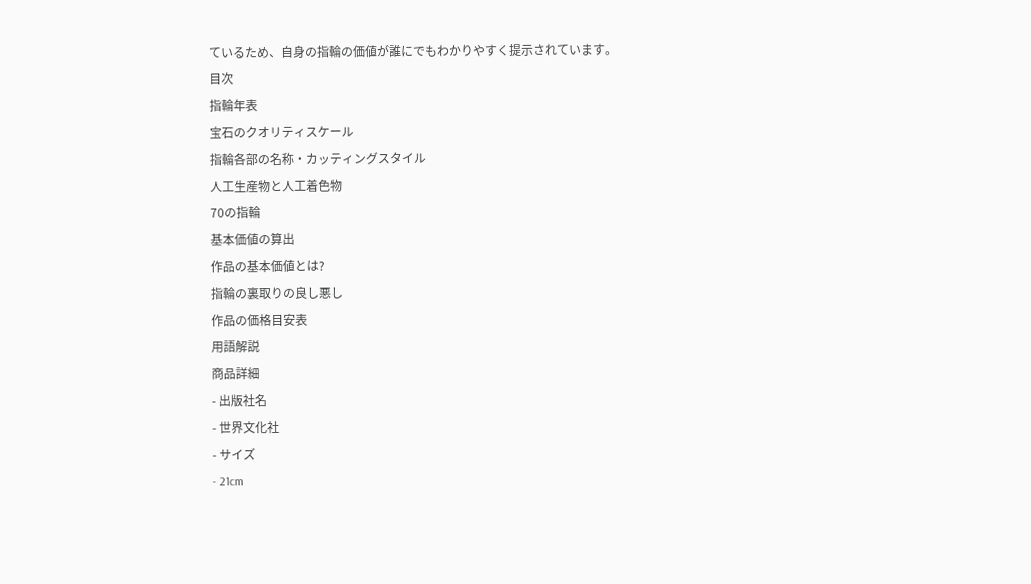ているため、自身の指輪の価値が誰にでもわかりやすく提示されています。
目次
指輪年表
宝石のクオリティスケール
指輪各部の名称・カッティングスタイル
人工生産物と人工着色物
70の指輪
基本価値の算出
作品の基本価値とは?
指輪の裏取りの良し悪し
作品の価格目安表
用語解説
商品詳細
- 出版社名
- 世界文化社
- サイズ
- 21cm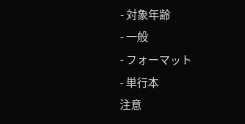- 対象年齢
- 一般
- フォーマット
- 単行本
注意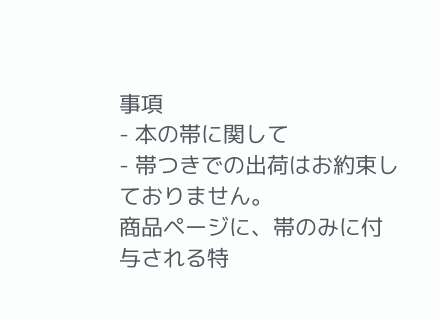事項
- 本の帯に関して
- 帯つきでの出荷はお約束しておりません。
商品ページに、帯のみに付与される特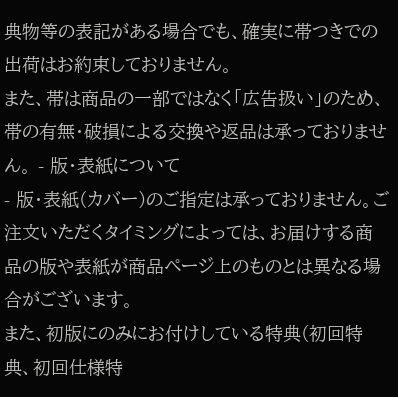典物等の表記がある場合でも、確実に帯つきでの出荷はお約束しておりません。
また、帯は商品の一部ではなく「広告扱い」のため、帯の有無・破損による交換や返品は承っておりません。 - 版・表紙について
- 版・表紙(カバー)のご指定は承っておりません。ご注文いただくタイミングによっては、お届けする商品の版や表紙が商品ページ上のものとは異なる場合がございます。
また、初版にのみにお付けしている特典(初回特典、初回仕様特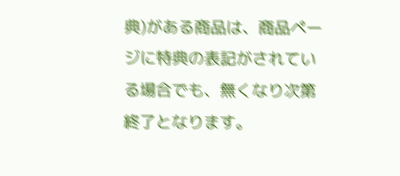典)がある商品は、商品ページに特典の表記がされている場合でも、無くなり次第終了となります。